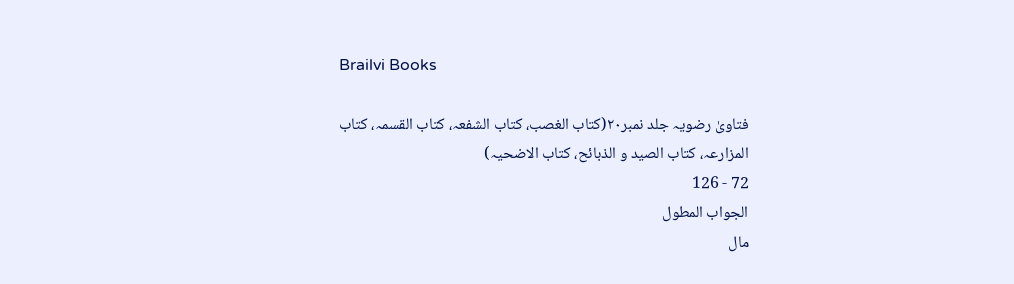Brailvi Books

فتاویٰ رضویہ جلد نمبر۲۰(کتاب الغصب، کتاب الشفعہ، کتاب القسمہ، کتاب المزارعہ، کتاب الصید و الذبائح، کتاب الاضحیہ)
72 - 126
الجواب المطول
مال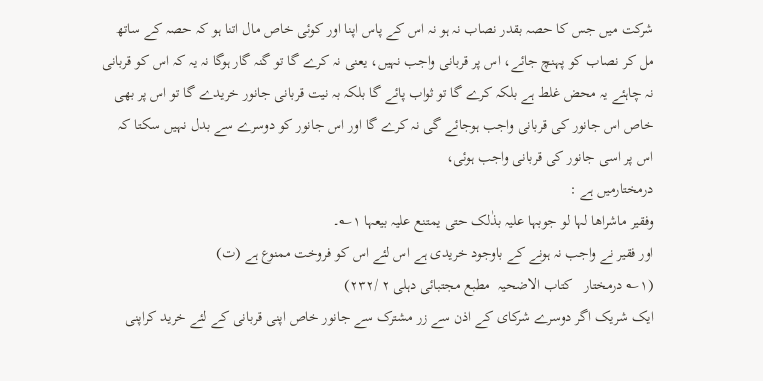شرکت میں جس کا حصہ بقدر نصاب نہ ہو نہ اس کے پاس اپنا اور کوئی خاص مال اتنا ہو کہ حصہ کے ساتھ مل کر نصاب کو پہنچ جائے، اس پر قربانی واجب نہیں، یعنی نہ کرے گا تو گنہ گار ہوگا نہ یہ کہ اس کو قربانی نہ چاہئے یہ محض غلط ہے بلکہ کرے گا تو ثواب پائے گا بلکہ بہ نیت قربانی جانور خریدے گا تو اس پر بھی خاص اس جانور کی قربانی واجب ہوجائے گی نہ کرے گا اور اس جانور کو دوسرے سے بدل نہیں سکتا کہ اس پر اسی جانور کی قربانی واجب ہوئی،
درمختارمیں ہے :
وفقیر ماشراھا لہا لو جوبہا علیہ بذٰلک حتی یمتنع علیہ بیعہا ۱؎۔
اور فقیر نے واجب نہ ہونے کے باوجود خریدی ہے اس لئے اس کو فروخت ممنوع ہے (ت)
(۱؎ درمختار   کتاب الاضحیہ  مطبع مجتبائی دہلی ۲ /۲۳۲)
ایک شریک اگر دوسرے شرکای کے اذن سے زر مشترک سے جانور خاص اپنی قربانی کے لئے خرید کراپنی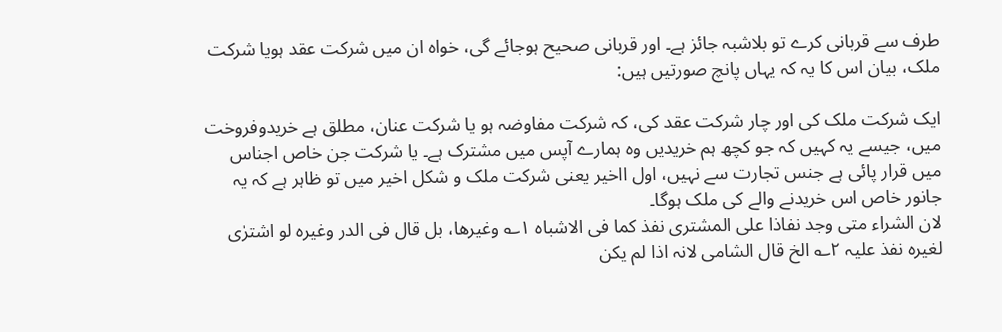طرف سے قربانی کرے تو بلاشبہ جائز ہے۔ اور قربانی صحیح ہوجائے گی، خواہ ان میں شرکت عقد ہویا شرکت ملک، بیان اس کا یہ کہ یہاں پانچ صورتیں ہیں:

ایک شرکت ملک کی اور چار شرکت عقد کی، کہ شرکت مفاوضہ ہو یا شرکت عنان، مطلق ہے خریدوفروخت میں، جیسے یہ کہیں کہ جو کچھ ہم خریدیں وہ ہمارے آپس میں مشترک ہے۔ یا شرکت جن خاص اجناس میں قرار پائی ہے جنس تجارت سے نہیں، اول ااخیر یعنی شرکت ملک و شکل اخیر میں تو ظاہر ہے کہ یہ جانور خاص اس خریدنے والے کی ملک ہوگا۔
لان الشراء متی وجد نفاذا علی المشتری نفذ کما فی الاشباہ ۱؎ وغیرھا، بل قال فی الدر وغیرہ لو اشترٰی لغیرہ نفذ علیہ ۲؎ الخ قال الشامی لانہ اذا لم یکن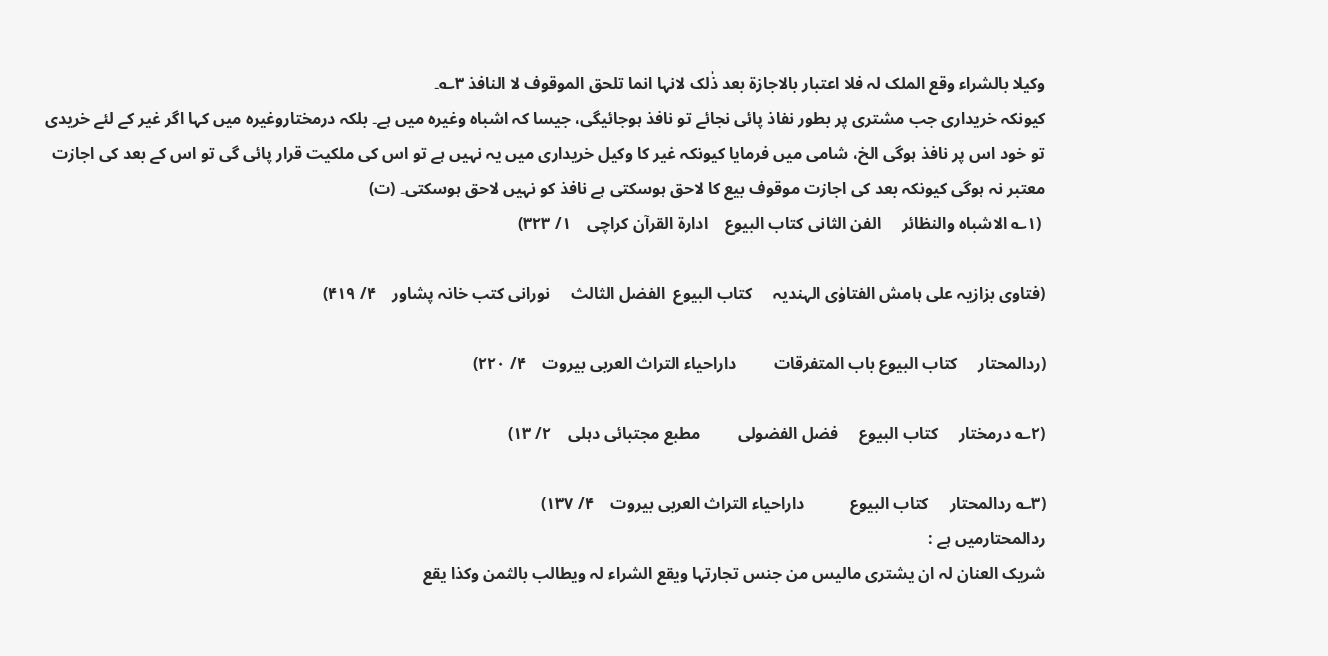وکیلا بالشراء وقع الملک لہ فلا اعتبار بالاجازۃ بعد ذٰلک لانہا انما تلحق الموقوف لا النافذ ۳؎۔
کیونکہ خریداری جب مشتری پر بطور نفاذ پائی نجائے تو نافذ ہوجائیگی، جیسا کہ اشباہ وغیرہ میں ہے۔ بلکہ درمختاروغیرہ میں کہا اگر غیر کے لئے خریدی تو خود اس پر نافذ ہوگی الخ، شامی میں فرمایا کیونکہ غیر کا وکیل خریداری میں یہ نہیں ہے تو اس کی ملکیت قرار پائی گی تو اس کے بعد کی اجازت معتبر نہ ہوگی کیونکہ بعد کی اجازت موقوف بیع کا لاحق ہوسکتی ہے نافذ کو نہیں لاحق ہوسکتی۔ (ت)
 (۱؎ الاشباہ والنظائر     الفن الثانی کتاب البیوع    ادارۃ القرآن کراچی    ۱/ ۳۲۳)

(فتاوی بزازیہ علی ہامش الفتاوٰی الہندیہ     کتاب البیوع  الفضل الثالث     نورانی کتب خانہ پشاور    ۴/ ۴۱۹)

(ردالمحتار     کتاب البیوع باب المتفرقات         داراحیاء التراث العربی بیروت    ۴/ ۲۲۰)

(۲؎ درمختار     کتاب البیوع     فضل الفضولی         مطبع مجتبائی دہلی    ۲/ ۱۳)

(۳؎ ردالمحتار     کتاب البیوع           داراحیاء التراث العربی بیروت    ۴/ ۱۳۷)
ردالمحتارمیں ہے :
شریک العنان لہ ان یشتری مالیس من جنس تجارتہا ویقع الشراء لہ ویطالب بالثمن وکذا یقع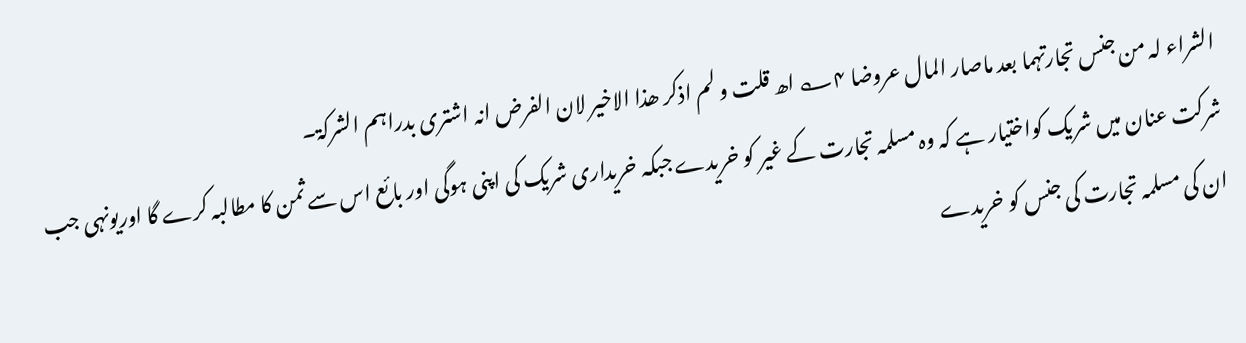الشراء لہ من جنس تجارتہما بعد ماصار المال عروضا ۴؎ اھ قلت و لم اذکر ھذا الاخیر لان الفرض انہ اشتری بدراہم الشرکۃ۔
شرکت عنان میں شریک کواختیار ہے کہ وہ مسلمہ تجارت کے غیر کو خریدے جبکہ خریداری شریک کی اپنی ہوگی اور بائع اس سے ثمن کا مطالبہ کرے گا اوریونہی جب ان کی مسلمہ تجارت کی جنس کو خریدے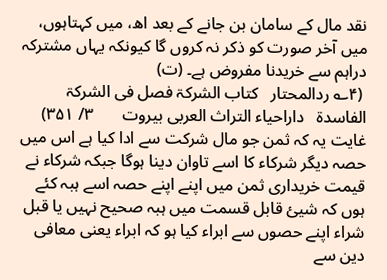نقد مال کے سامان بن جانے کے بعد اھ، میں کہتاہوں، میں آخر صورت کو ذکر نہ کروں گا کیونکہ یہاں مشترکہ دراہم سے خریدنا مفروض ہے۔ (ت)
 (۴؎ ردالمحتار   کتاب الشرکۃ فصل فی الشرکۃ الفاسدۃ   داراحیاء التراث العربی بیروت       ۳/ ۳۵۱)
غایت یہ کہ ثمن جو مال شرکت سے ادا کیا ہے اس میں حصہ دیگر شرکاء کا اسے تاوان دینا ہوگا جبکہ شرکاء نے قیمت خریداری ثمن میں اپنے اپنے حصہ اسے ہبہ کئے ہوں کہ شیئ قابل قسمت میں ہبہ صحیح نہیں یا قبل شراء اپنے حصوں سے ابراء کیا ہو کہ ابراء یعنی معافی دین سے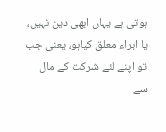ہوتی ہے یہاں ابھی دین نہیں، یا ابراء معلق کیاہو، یعنی جب تو اپنے لئے شرکت کے مال سے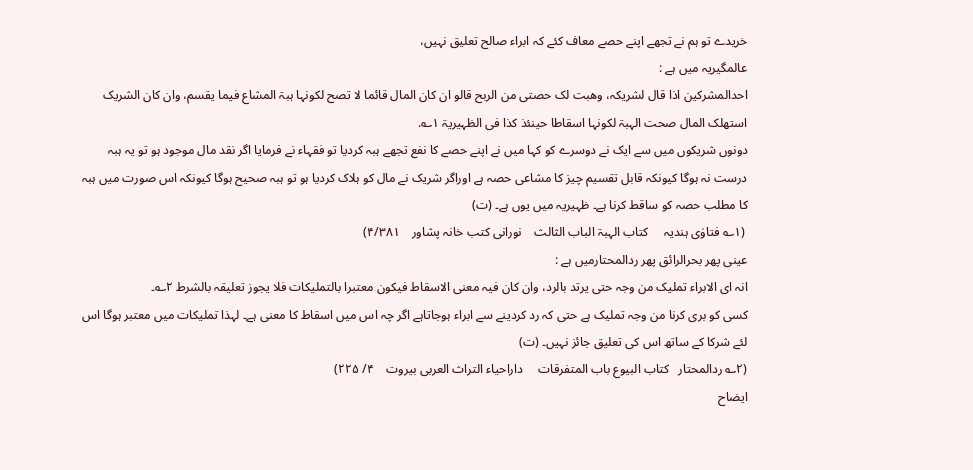خریدے تو ہم نے تجھے اپنے حصے معاف کئے کہ ابراء صالح تعلیق نہیں،
عالمگیریہ میں ہے :
احدالمشرکین اذا قال لشریکہ، وھبت لک حصتی من الربح قالو ان کان المال قائما لا تصح لکونہا ہبۃ المشاع فیما یقسم، وان کان الشریک استھلک المال صحت الہبۃ لکونہا اسقاطا حینئذ کذا فی الظہیریۃ ۱؎.
دونوں شریکوں میں سے ایک نے دوسرے کو کہا میں نے اپنے حصے کا نفع تجھے ہبہ کردیا تو فقہاء نے فرمایا اگر نقد مال موجود ہو تو یہ ہبہ درست نہ ہوگا کیونکہ قابل تقسیم چیز کا مشاعی حصہ ہے اوراگر شریک نے مال کو ہلاک کردیا ہو تو ہبہ صحیح ہوگا کیونکہ اس صورت میں ہبہ کا مطلب حصہ کو ساقط کرنا ہے۔ ظہیریہ میں یوں ہے۔ (ت)
 (۱؎ فتاوٰی ہندیہ     کتاب الہبۃ الباب الثالث    نورانی کتب خانہ پشاور    ۴/۳۸۱)
عینی پھر بحرالرائق پھر ردالمحتارمیں ہے :
انہ ای الابراء تملیک من وجہ حتی یرتد بالرد، وان کان فیہ معنی الاسقاط فیکون معتبرا بالتملیکات فلا یجوز تعلیقہ بالشرط ۲؎۔
کسی کو بری کرنا من وجہ تملیک ہے حتی کہ رد کردینے سے ابراء ہوجاتاہے اگر چہ اس میں اسقاط کا معنی ہے۔ لہذا تملیکات میں معتبر ہوگا اس لئے شرکا کے ساتھ اس کی تعلیق جائز نہیں۔ (ت)
(۲؎ ردالمحتار   کتاب البیوع باب المتفرقات     داراحیاء التراث العربی بیروت    ۴/ ۲۲۵)
ایضاح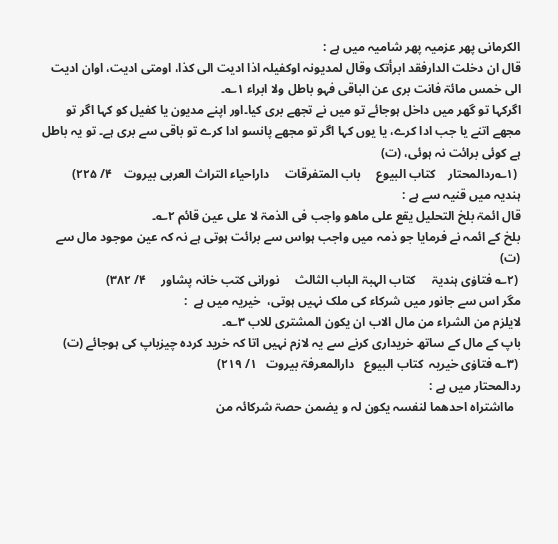الکرمانی پھر عزمیہ پھر شامیہ میں ہے :
قال ان دخلت الدارفقد ابرأتک وقال لمدیونہ اوکفیلہ اذا ادیت الی کذا، اومتی ادیت، اوان ادیت الی خمس مائۃ فانت بری عن الباقی فہو باطل ولا ابراء ۱؎۔
اگرکہا تو گھر میں داخل ہوجائے تو میں نے تجھے بری کیا۔اور اپنے مدیون یا کفیل کو کہا اگر تو مجھے اتنے یا جب ادا کرے، یا یوں کہا اگر تو مجھے پانسو ادا کرے تو باقی سے بری ہے۔ تو یہ باطل ہے کوئی برائت نہ ہوئی، (ت)
 (۱؎ردالمحتار    کتاب البیوع     باب المتفرقات     داراحیاء التراث العربی بیروت    ۴/ ۲۲۵)
ہندیہ میں قنیہ سے ہے :
قال ائمۃ بلخ التحلیل یقع علی ماھو واجب فی الذمۃ لا علی عین قائم ۲؎۔
بلخ کے ائمہ نے فرمایا جو ذمہ میں واجب ہواس سے برائت ہوتی ہے نہ کہ عین موجود مال سے (ت)
 (۲؎ فتاوٰی ہندیۃ     کتاب الہبۃ الباب الثالث     نورانی کتب خانہ پشاور     ۴/ ۳۸۲)
مگر اس سے جانور میں شرکاء کی ملک نہیں ہوتی،  خیریہ میں ہے  :
لایلزم من الشراء من مال الاب ان یکون المشتری للاب ۳؎۔
باپ کے مال کے ساتھ خریداری کرنے سے یہ لازم نہیں اتا کہ خرید کردہ چیزباپ کی ہوجائے (ت)
 (۳؎ فتاوٰی خیریہ  کتاب البیوع   دارالمعرفۃ بیروت   ۱/ ۲۱۹)
ردالمحتار میں ہے :
  مااشتراہ احدھما لنفسہ یکون لہ و یضمن حصۃ شرکائہ من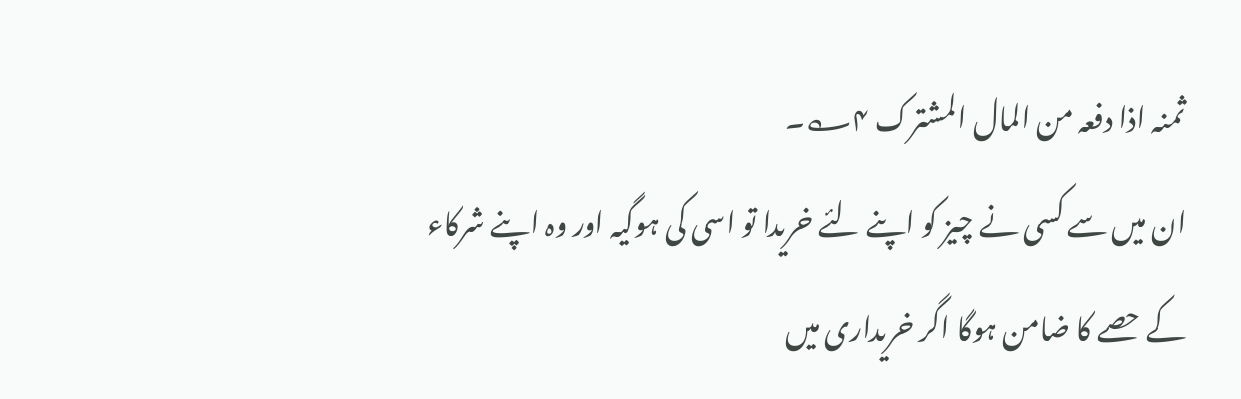ثمنہ اذا دفعہ من المال المشترک ۴؎۔
ان میں سے کسی نے چیز کو اپنے لئے خریدا تو اسی کی ہوگیہ اور وہ اپنے شرکاء کے حصے کا ضامن ہوگا اگر خریداری میں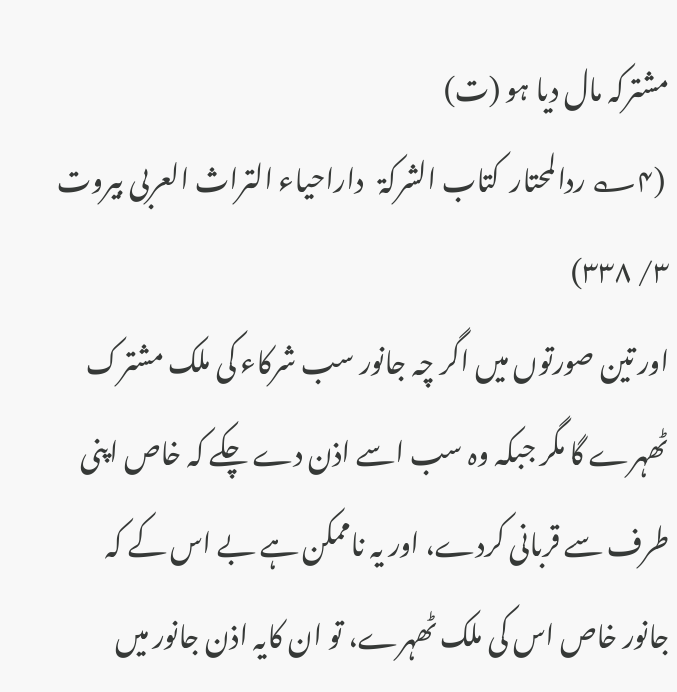مشترکہ مال دیا ہو (ت)
 (۴؎ ردالمحتار  کتاب الشرکۃ   داراحیاء التراث العربی بیروت    ۳/ ۳۳۸)
اور تین صورتوں میں اگر چہ جانور سب شرکاء کی ملک مشترک ٹھہرے گا مگر جبکہ وہ سب اسے اذن دے چکے کہ خاص اپنی طرف سے قربانی کردے، اور یہ ناممکن ہے بے اس کے کہ جانور خاص اس کی ملک ٹھہرے، تو ان کایہ اذن جانور میں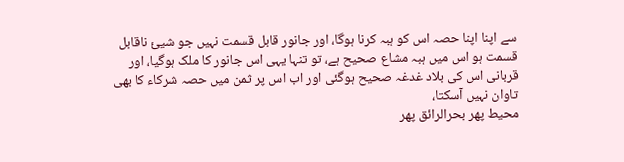سے اپنا اپنا حصہ اس کو ہبہ کرنا ہوگا، اور جانور قابل قسمت نہیں جو شیئ ناقابل قسمت ہو اس میں ہبہ مشاع صحیح ہے، تو تنہا یہی اس جانور کا ملک ہوگیا، اور قربانی اس کی بلاد غدغہ صحیح ہوگئی اور اب اس پر ثمن میں حصہ شرکاء کا بھی تاوان نہیں آسکتا،
محیط پھر بحرالرائق پھر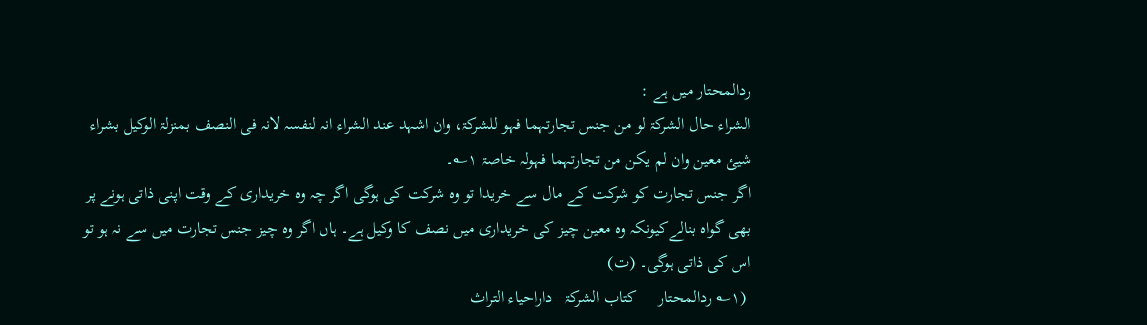ردالمحتار میں ہے :
الشراء حال الشرکۃ لو من جنس تجارتہما فہو للشرکۃ، وان اشہد عند الشراء انہ لنفسہ لانہ فی النصف بمنزلۃ الوکیل بشراء شیئ معین وان لم یکن من تجارتہما فہولہ خاصۃ ۱؎۔
اگر جنس تجارت کو شرکت کے مال سے خریدا تو وہ شرکت کی ہوگی اگر چہ وہ خریداری کے وقت اپنی ذاتی ہونے پر بھی گواہ بنالےکیونکہ وہ معین چیز کی خریداری میں نصف کا وکیل ہے۔ ہاں اگر وہ چیز جنس تجارت میں سے نہ ہو تو اس کی ذاتی ہوگی۔ (ت)
 (۱؎ ردالمحتار     کتاب الشرکۃ   داراحیاء التراث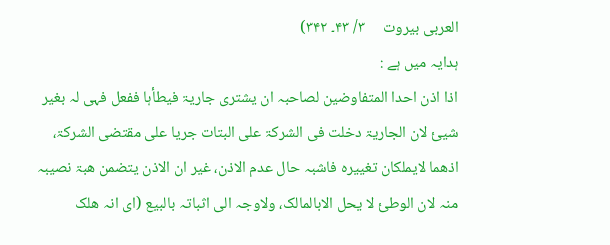العربی بیروت     ۳/ ۴۳۔ ۳۴۲)
ہدایہ میں ہے :
اذا اذن احدا المتفاوضین لصاحبہ ان یشتری جاریۃ فیطأہا ففعل فہی لہ بغیر شیئ لان الجاریۃ دخلت فی الشرکۃ علی البتات جریا علی مقتضی الشرکۃ، اذھما لایملکان تغییرہ فاشبہ حال عدم الاذن، غیر ان الاذن یتضمن ھبۃ نصیبہ منہ لان الوطئ لا یحل الابالمالک، ولاوجہ الی اثباتہ بالبیع (ای انہ ھلک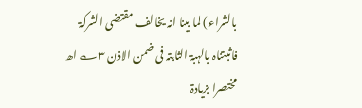بالشراء) لما بینا انہ یخالف مقتضی الشرکۃ فاثبتناہ بالہبۃ الثابتہ فی ضمن الاذن ۳؎ اھ مختصرا بزیادۃ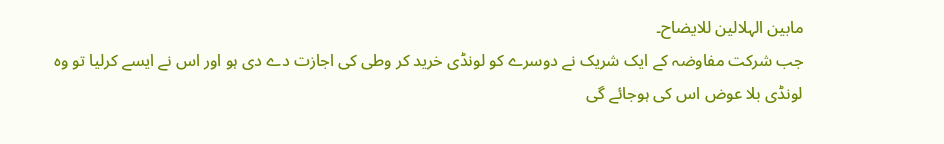مابین الہلالین للایضاح۔
جب شرکت مفاوضہ کے ایک شریک نے دوسرے کو لونڈی خرید کر وطی کی اجازت دے دی ہو اور اس نے ایسے کرلیا تو وہ لونڈی بلا عوض اس کی ہوجائے گی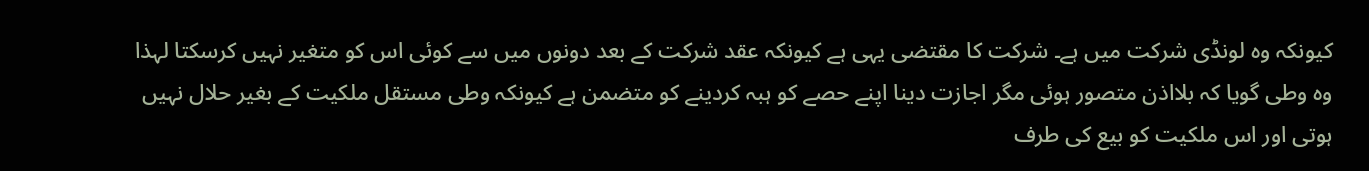کیونکہ وہ لونڈی شرکت میں ہے۔ شرکت کا مقتضی یہی ہے کیونکہ عقد شرکت کے بعد دونوں میں سے کوئی اس کو متغیر نہیں کرسکتا لہذا وہ وطی گویا کہ بلااذن متصور ہوئی مگر اجازت دینا اپنے حصے کو ہبہ کردینے کو متضمن ہے کیونکہ وطی مستقل ملکیت کے بغیر حلال نہیں ہوتی اور اس ملکیت کو بیع کی طرف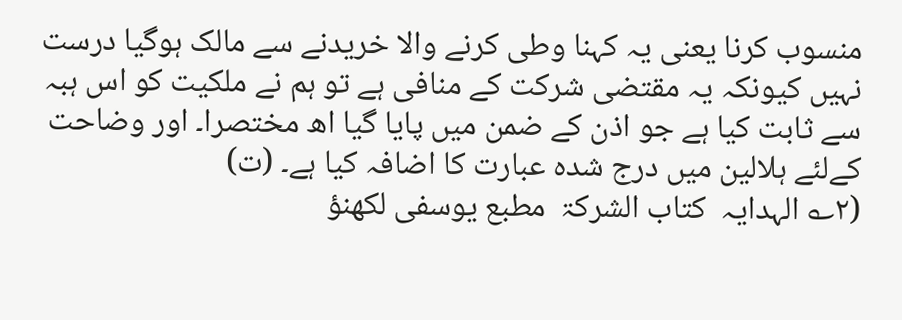منسوب کرنا یعنی یہ کہنا وطی کرنے والا خریدنے سے مالک ہوگیا درست نہیں کیونکہ یہ مقتضی شرکت کے منافی ہے تو ہم نے ملکیت کو اس ہبہ سے ثابت کیا ہے جو اذن کے ضمن میں پایا گیا اھ مختصرا۔ اور وضاحت کےلئے ہلالین میں درج شدہ عبارت کا اضافہ کیا ہے۔ (ت)
(۲؎ الہدایہ  کتاب الشرکۃ  مطبع یوسفی لکھنؤ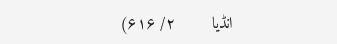انڈیا        ۲/ ۶۱۶)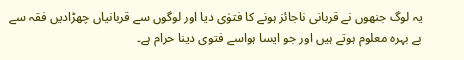یہ لوگ جنھوں نے قربانی ناجائز ہونے کا فتوٰی دیا اور لوگوں سے قربانیاں چھڑادیں فقہ سے بے بہرہ معلوم ہوتے ہیں اور جو ایسا ہواسے فتوی دینا حرام ہے۔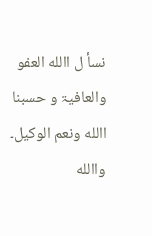نسأ ل االله العفو والعافیۃ و حسبنا االله ونعم الوکیل۔ واالله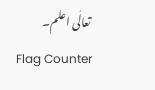تعالٰی اعلم۔
Flag Counter